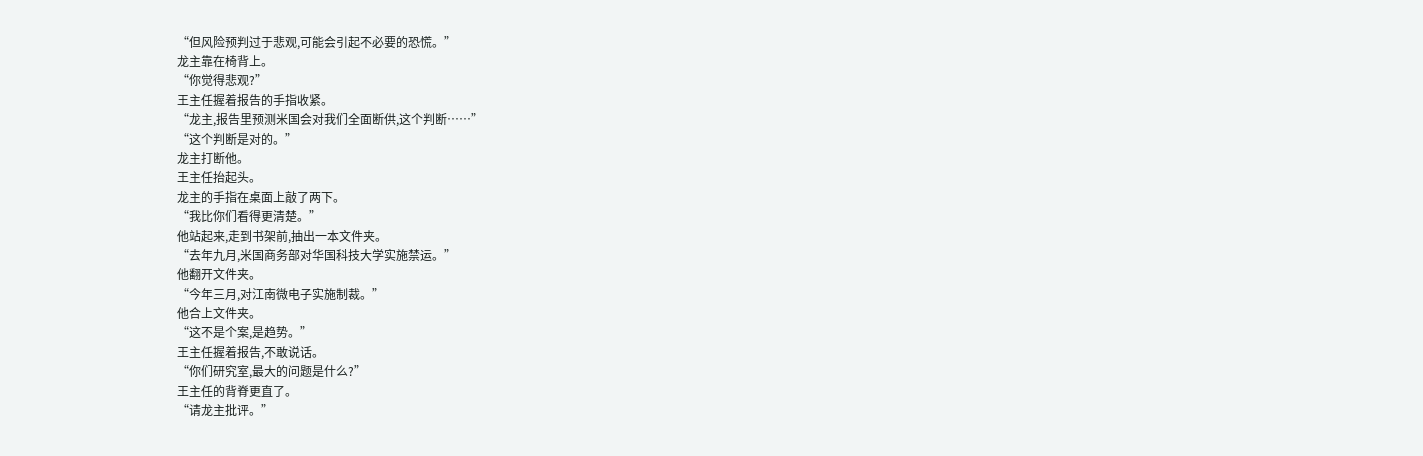“但风险预判过于悲观,可能会引起不必要的恐慌。”
龙主靠在椅背上。
“你觉得悲观?”
王主任握着报告的手指收紧。
“龙主,报告里预测米国会对我们全面断供,这个判断……”
“这个判断是对的。”
龙主打断他。
王主任抬起头。
龙主的手指在桌面上敲了两下。
“我比你们看得更清楚。”
他站起来,走到书架前,抽出一本文件夹。
“去年九月,米国商务部对华国科技大学实施禁运。”
他翻开文件夹。
“今年三月,对江南微电子实施制裁。”
他合上文件夹。
“这不是个案,是趋势。”
王主任握着报告,不敢说话。
“你们研究室,最大的问题是什么?”
王主任的背脊更直了。
“请龙主批评。”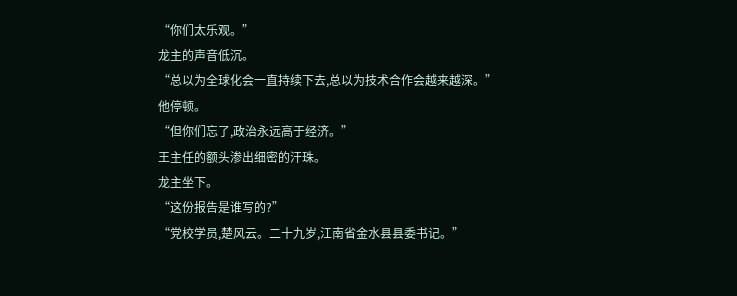“你们太乐观。”
龙主的声音低沉。
“总以为全球化会一直持续下去,总以为技术合作会越来越深。”
他停顿。
“但你们忘了,政治永远高于经济。”
王主任的额头渗出细密的汗珠。
龙主坐下。
“这份报告是谁写的?”
“党校学员,楚风云。二十九岁,江南省金水县县委书记。”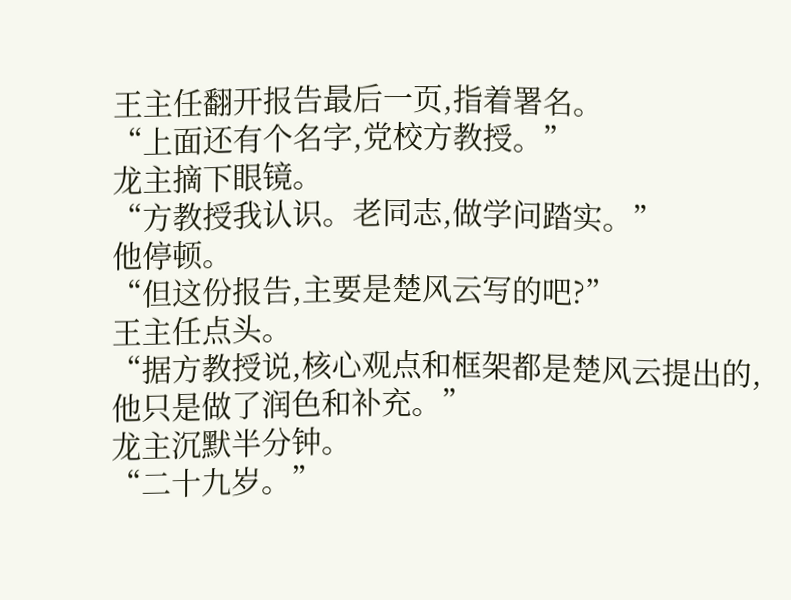王主任翻开报告最后一页,指着署名。
“上面还有个名字,党校方教授。”
龙主摘下眼镜。
“方教授我认识。老同志,做学问踏实。”
他停顿。
“但这份报告,主要是楚风云写的吧?”
王主任点头。
“据方教授说,核心观点和框架都是楚风云提出的,他只是做了润色和补充。”
龙主沉默半分钟。
“二十九岁。”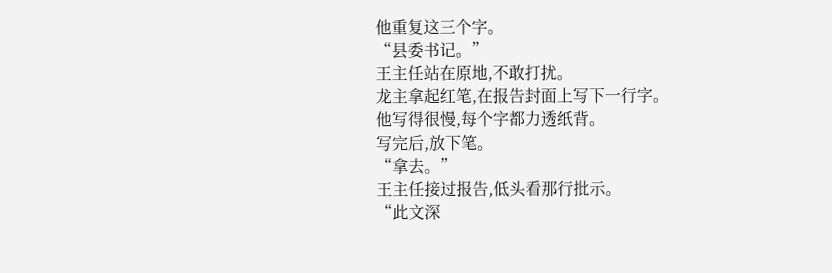他重复这三个字。
“县委书记。”
王主任站在原地,不敢打扰。
龙主拿起红笔,在报告封面上写下一行字。
他写得很慢,每个字都力透纸背。
写完后,放下笔。
“拿去。”
王主任接过报告,低头看那行批示。
“此文深